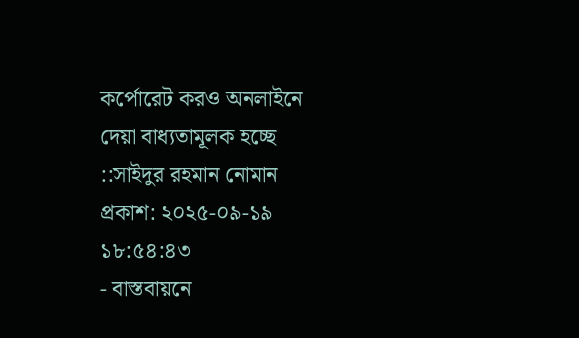কর্পোরেট করও অনলাইনে দেয়া বাধ্যতামূলক হচ্ছে
::সাইদুর রহমান নোমান প্রকাশ: ২০২৫-০৯-১৯ ১৮:৫৪:৪৩
- বাস্তবায়নে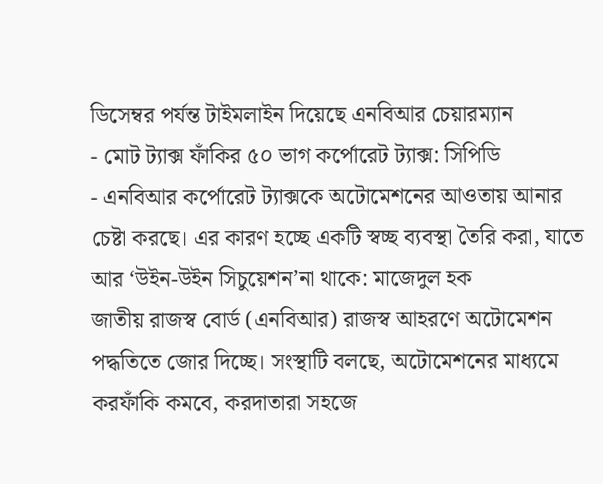ডিসেম্বর পর্যন্ত টাইমলাইন দিয়েছে এনবিআর চেয়ারম্যান
- মোট ট্যাক্স ফাঁকির ৫০ ভাগ কর্পোরেট ট্যাক্স: সিপিডি
- এনবিআর কর্পোরেট ট্যাক্সকে অটোমেশনের আওতায় আনার চেষ্টা করছে। এর কারণ হচ্ছে একটি স্বচ্ছ ব্যবস্থা তৈরি করা, যাতে আর ‘উইন-উইন সিচুয়েশন’না থাকে: মাজেদুল হক
জাতীয় রাজস্ব বোর্ড (এনবিআর) রাজস্ব আহরণে অটোমেশন পদ্ধতিতে জোর দিচ্ছে। সংস্থাটি বলছে, অটোমেশনের মাধ্যমে করফাঁকি কমবে, করদাতারা সহজে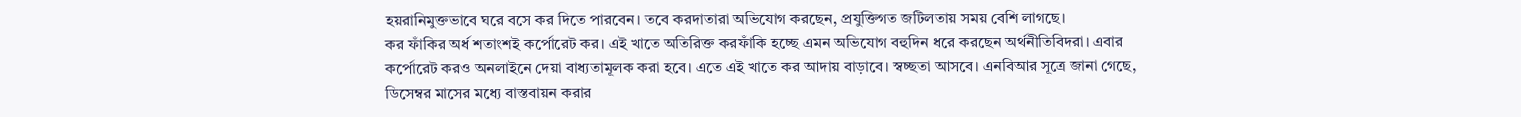হয়রানিমুক্তভাবে ঘরে বসে কর দিতে পারবেন। তবে করদাতারা অভিযোগ করছেন, প্রযুক্তিগত জটিলতায় সময় বেশি লাগছে।
কর ফাঁকির অর্ধ শতাংশই কর্পোরেট কর। এই খাতে অতিরিক্ত করফাঁকি হচ্ছে এমন অভিযোগ বহুদিন ধরে করছেন অর্থনীতিবিদরা। এবার কর্পোরেট করও অনলাইনে দেয়া বাধ্যতামূলক করা হবে। এতে এই খাতে কর আদায় বাড়াবে। স্বচ্ছতা আসবে। এনবিআর সূত্রে জানা গেছে, ডিসেম্বর মাসের মধ্যে বাস্তবায়ন করার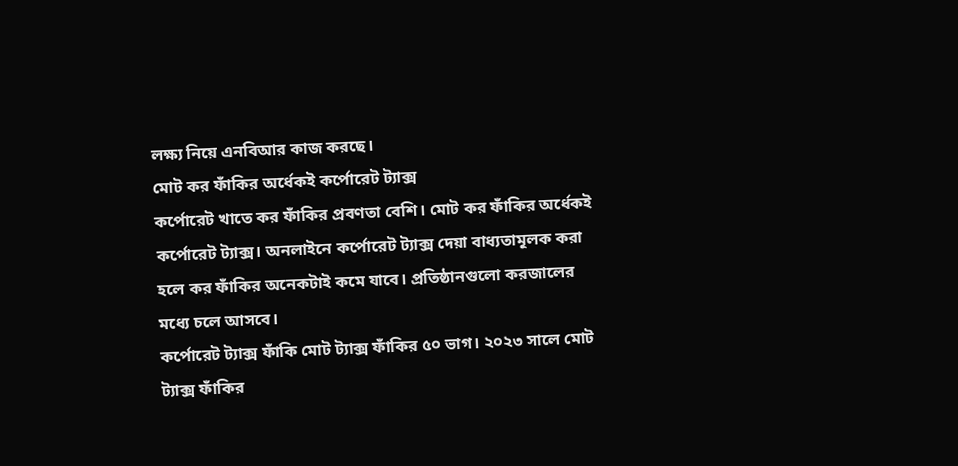লক্ষ্য নিয়ে এনবিআর কাজ করছে।
মোট কর ফাঁকির অর্ধেকই কর্পোরেট ট্যাক্স
কর্পোরেট খাতে কর ফাঁকির প্রবণতা বেশি। মোট কর ফাঁকির অর্ধেকই কর্পোরেট ট্যাক্স। অনলাইনে কর্পোরেট ট্যাক্স দেয়া বাধ্যতামূলক করা হলে কর ফাঁকির অনেকটাই কমে যাবে। প্রতিষ্ঠানগুলো করজালের মধ্যে চলে আসবে।
কর্পোরেট ট্যাক্স ফাঁকি মোট ট্যাক্স ফাঁকির ৫০ ভাগ। ২০২৩ সালে মোট ট্যাক্স ফাঁকির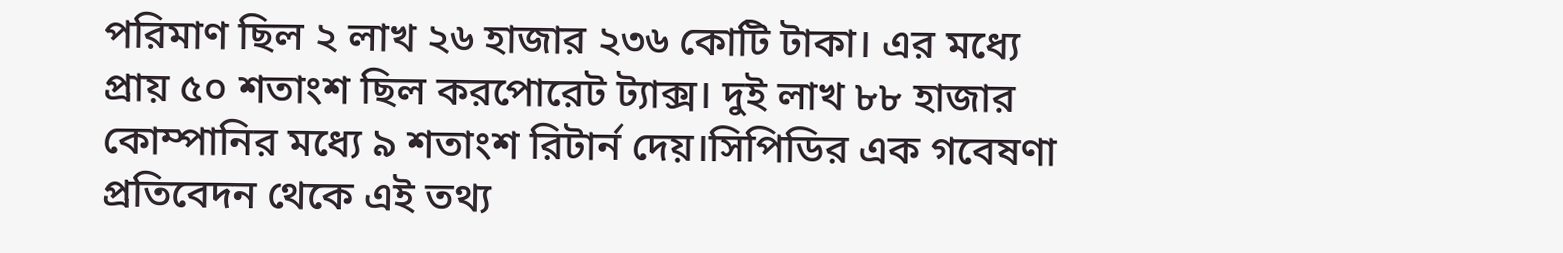পরিমাণ ছিল ২ লাখ ২৬ হাজার ২৩৬ কোটি টাকা। এর মধ্যে প্রায় ৫০ শতাংশ ছিল করপোরেট ট্যাক্স। দুই লাখ ৮৮ হাজার কোম্পানির মধ্যে ৯ শতাংশ রিটার্ন দেয়।সিপিডির এক গবেষণা প্রতিবেদন থেকে এই তথ্য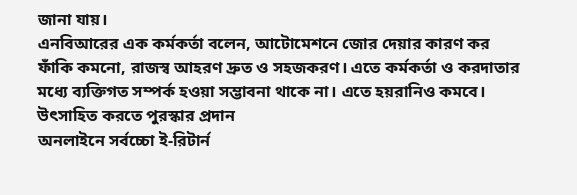জানা যায়।
এনবিআরের এক কর্মকর্তা বলেন, আটোমেশনে জোর দেয়ার কারণ কর ফাঁকি কমনো, রাজস্ব আহরণ দ্রুত ও সহজকরণ। এতে কর্মকর্তা ও করদাতার মধ্যে ব্যক্তিগত সম্পর্ক হওয়া সম্ভাবনা থাকে না। এতে হয়রানিও কমবে।
উৎসাহিত করতে পুরস্কার প্রদান
অনলাইনে সর্বচ্চো ই-রিটার্ন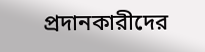প্রদানকারীদের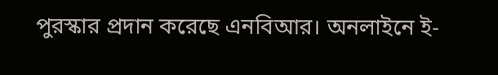পুরস্কার প্রদান করেছে এনবিআর। অনলাইনে ই-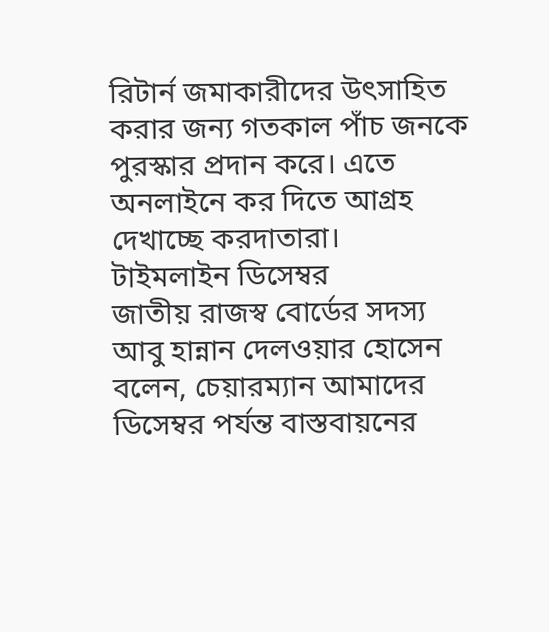রিটার্ন জমাকারীদের উৎসাহিত করার জন্য গতকাল পাঁচ জনকে পুরস্কার প্রদান করে। এতে অনলাইনে কর দিতে আগ্রহ দেখাচ্ছে করদাতারা।
টাইমলাইন ডিসেম্বর
জাতীয় রাজস্ব বোর্ডের সদস্য আবু হান্নান দেলওয়ার হোসেন বলেন, চেয়ারম্যান আমাদের ডিসেম্বর পর্যন্ত বাস্তবায়নের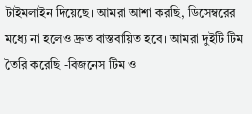টাইমলাইন দিয়েছে। আমরা আশা করছি, ডিসেম্বরের মধ্যে না হলেও দ্রুত বাস্তবায়িত হবে। আমরা দুইটি টিম তৈরি করেছি -বিজনেস টিম ও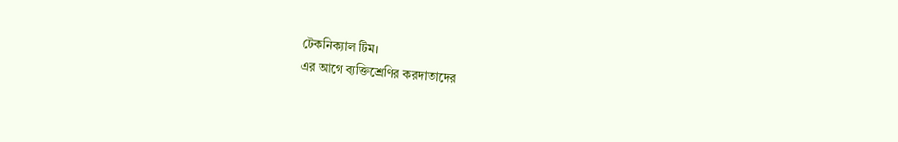টেকনিক্যাল টিম।
এর আগে ব্যক্তিশ্রেণির করদাতাদের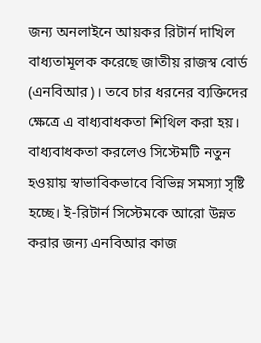জন্য অনলাইনে আয়কর রিটার্ন দাখিল বাধ্যতামূলক করেছে জাতীয় রাজস্ব বোর্ড (এনবিআর)। তবে চার ধরনের ব্যক্তিদের ক্ষেত্রে এ বাধ্যবাধকতা শিথিল করা হয়। বাধ্যবাধকতা করলেও সিস্টেমটি নতুন হওয়ায় স্বাভাবিকভাবে বিভিন্ন সমস্যা সৃষ্টি হচ্ছে। ই-রিটার্ন সিস্টেমকে আরো উন্নত করার জন্য এনবিআর কাজ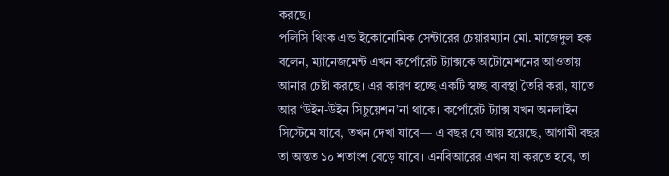করছে।
পলিসি থিংক এন্ড ইকোনোমিক সেন্টারের চেয়ারম্যান মো. মাজেদুল হক বলেন, ম্যানেজমেন্ট এখন কর্পোরেট ট্যাক্সকে অটোমেশনের আওতায় আনার চেষ্টা করছে। এর কারণ হচ্ছে একটি স্বচ্ছ ব্যবস্থা তৈরি করা, যাতে আর ‘উইন-উইন সিচুয়েশন’না থাকে। কর্পোরেট ট্যাক্স যখন অনলাইন সিস্টেমে যাবে, তখন দেখা যাবে— এ বছর যে আয় হয়েছে, আগামী বছর তা অন্তত ১০ শতাংশ বেড়ে যাবে। এনবিআরের এখন যা করতে হবে, তা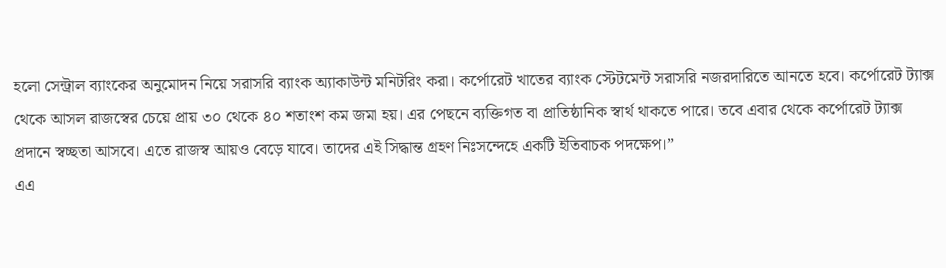হলো সেন্ট্রাল ব্যাংকের অনুমোদন নিয়ে সরাসরি ব্যাংক অ্যাকাউন্ট মনিটরিং করা। কর্পোরেট খাতের ব্যাংক স্টেটমেন্ট সরাসরি নজরদারিতে আনতে হবে। কর্পোরেট ট্যাক্স থেকে আসল রাজস্বের চেয়ে প্রায় ৩০ থেকে ৪০ শতাংশ কম জমা হয়। এর পেছনে ব্যক্তিগত বা প্রাতিষ্ঠানিক স্বার্থ থাকতে পারে। তবে এবার থেকে কর্পোরেট ট্যাক্স প্রদানে স্বচ্ছতা আসবে। এতে রাজস্ব আয়ও বেড়ে যাবে। তাদের এই সিদ্ধান্ত গ্রহণ নিঃসন্দেহে একটি ইতিবাচক পদক্ষেপ।”
এএ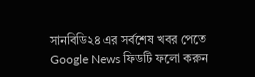সানবিডি২৪ এর সর্বশেষ খবর পেতে Google News ফিডটি ফলো করুন